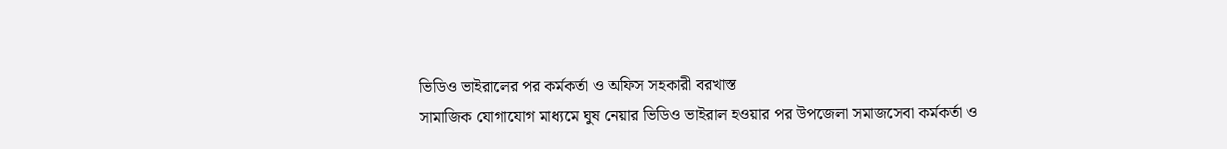ভিডিও ভাইরালের পর কর্মকর্তা ও অফিস সহকারী বরখাস্ত
সামাজিক যোগাযোগ মাধ্যমে ঘুষ নেয়ার ভিডিও ভাইরাল হওয়ার পর উপজেলা সমাজসেবা কর্মকর্তা ও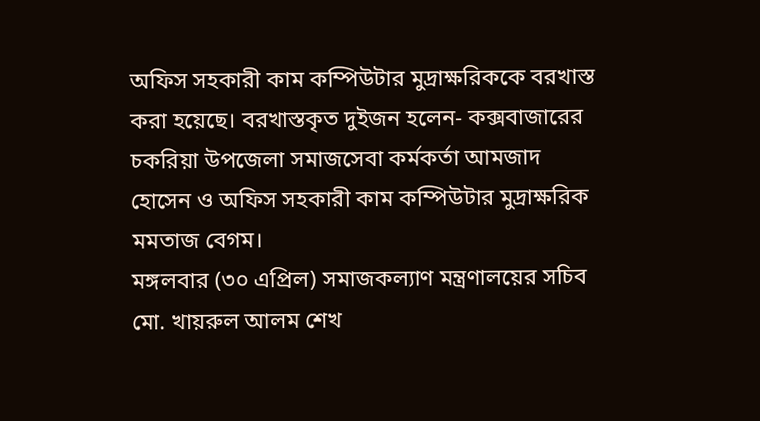অফিস সহকারী কাম কম্পিউটার মুদ্রাক্ষরিককে বরখাস্ত করা হয়েছে। বরখাস্তকৃত দুইজন হলেন- কক্সবাজারের চকরিয়া উপজেলা সমাজসেবা কর্মকর্তা আমজাদ হোসেন ও অফিস সহকারী কাম কম্পিউটার মুদ্রাক্ষরিক মমতাজ বেগম।
মঙ্গলবার (৩০ এপ্রিল) সমাজকল্যাণ মন্ত্রণালয়ের সচিব মো. খায়রুল আলম শেখ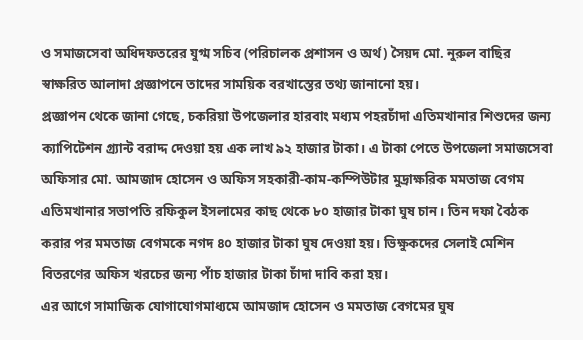ও সমাজসেবা অধিদফতরের যুগ্ম সচিব (পরিচালক প্রশাসন ও অর্থ) সৈয়দ মো. নুরুল বাছির স্বাক্ষরিত আলাদা প্রজ্ঞাপনে তাদের সাময়িক বরখাস্তের তথ্য জানানো হয়।
প্রজ্ঞাপন থেকে জানা গেছে, চকরিয়া উপজেলার হারবাং মধ্যম পহরচাঁদা এতিমখানার শিশুদের জন্য ক্যাপিটেশন গ্র্যান্ট বরাদ্দ দেওয়া হয় এক লাখ ৯২ হাজার টাকা। এ টাকা পেতে উপজেলা সমাজসেবা অফিসার মো. আমজাদ হোসেন ও অফিস সহকারী-কাম-কম্পিউটার মুদ্রাক্ষরিক মমতাজ বেগম এতিমখানার সভাপতি রফিকুল ইসলামের কাছ থেকে ৮০ হাজার টাকা ঘুষ চান। তিন দফা বৈঠক করার পর মমতাজ বেগমকে নগদ ৪০ হাজার টাকা ঘুষ দেওয়া হয়। ভিক্ষুকদের সেলাই মেশিন বিতরণের অফিস খরচের জন্য পাঁচ হাজার টাকা চাঁদা দাবি করা হয়।
এর আগে সামাজিক যোগাযোগমাধ্যমে আমজাদ হোসেন ও মমতাজ বেগমের ঘুষ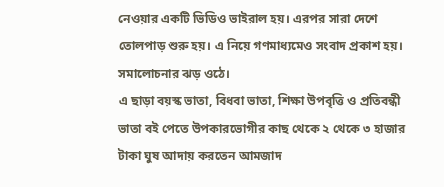নেওয়ার একটি ভিডিও ভাইরাল হয়। এরপর সারা দেশে তোলপাড় শুরু হয়। এ নিয়ে গণমাধ্যমেও সংবাদ প্রকাশ হয়। সমালোচনার ঝড় ওঠে।
এ ছাড়া বয়স্ক ভাতা, বিধবা ভাতা, শিক্ষা উপবৃত্তি ও প্রতিবন্ধী ভাতা বই পেতে উপকারভোগীর কাছ থেকে ২ থেকে ৩ হাজার টাকা ঘুষ আদায় করতেন আমজাদ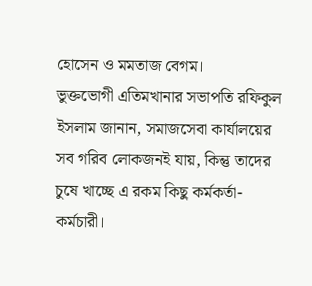হোসেন ও মমতাজ বেগম।
ভুক্তভোগী এতিমখানার সভাপতি রফিকুল ইসলাম জানান, সমাজসেবা কার্যালয়ের সব গরিব লোকজনই যায়, কিন্তু তাদের চুষে খাচ্ছে এ রকম কিছু কর্মকর্তা-কর্মচারী।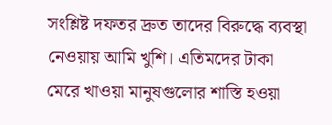সংশ্লিষ্ট দফতর দ্রুত তাদের বিরুদ্ধে ব্যবস্থা নেওয়ায় আমি খুশি। এতিমদের টাকা মেরে খাওয়া মানুষগুলোর শাস্তি হওয়া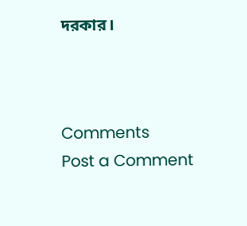দরকার।



Comments
Post a Comment